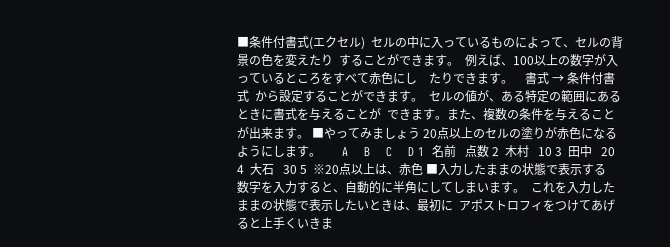■条件付書式(エクセル)  セルの中に入っているものによって、セルの背景の色を変えたり  することができます。  例えば、100以上の数字が入っているところをすべて赤色にし    たりできます。    書式 → 条件付書式  から設定することができます。  セルの値が、ある特定の範囲にあるときに書式を与えることが  できます。また、複数の条件を与えることが出来ます。 ■やってみましょう 20点以上のセルの塗りが赤色になるようにします。       A    B    C    D 1  名前   点数 2  木村   10 3  田中   20 4  大石   30 5  ※20点以上は、赤色 ■入力したままの状態で表示する  数字を入力すると、自動的に半角にしてしまいます。  これを入力したままの状態で表示したいときは、最初に  アポストロフィをつけてあげると上手くいきま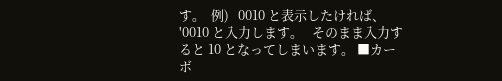す。  例)   0010 と表示したければ、 '0010 と入力します。   そのまま入力すると 10 となってしまいます。 ■カーボ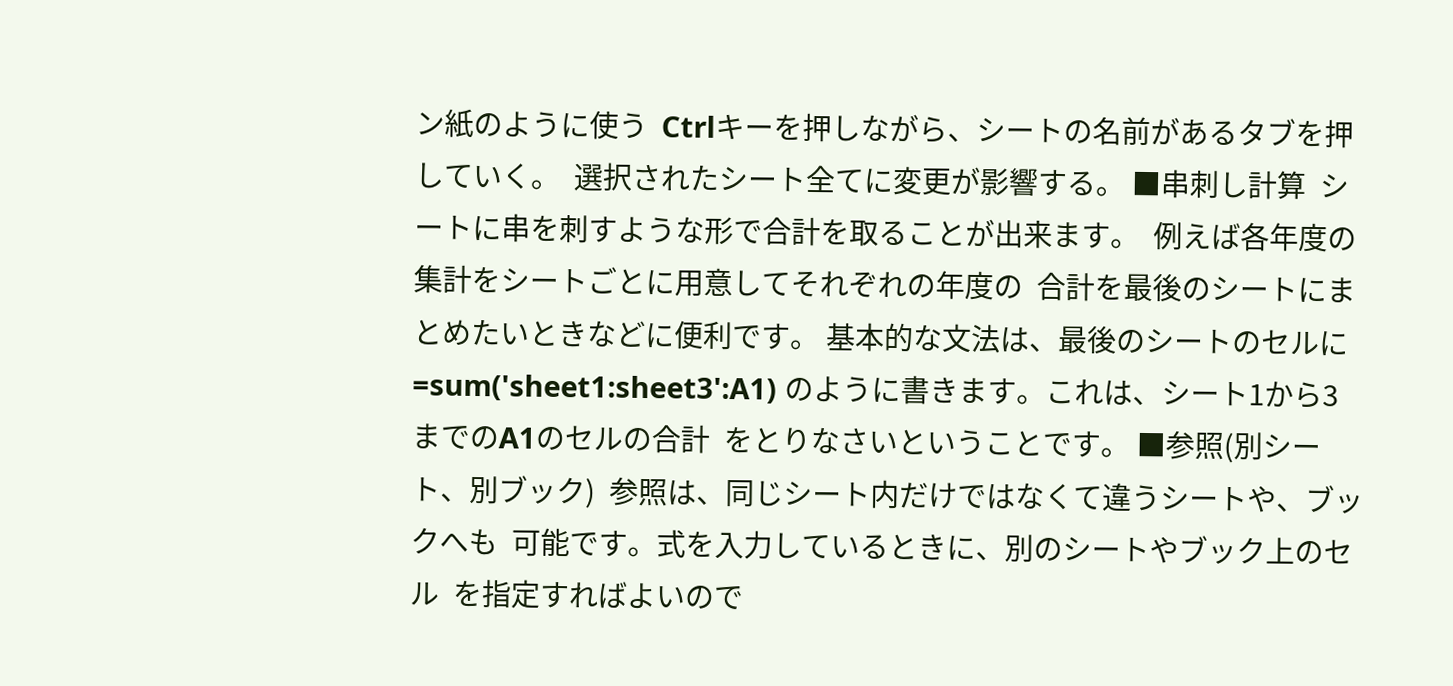ン紙のように使う  Ctrlキーを押しながら、シートの名前があるタブを押していく。  選択されたシート全てに変更が影響する。 ■串刺し計算  シートに串を刺すような形で合計を取ることが出来ます。  例えば各年度の集計をシートごとに用意してそれぞれの年度の  合計を最後のシートにまとめたいときなどに便利です。 基本的な文法は、最後のシートのセルに    =sum('sheet1:sheet3':A1) のように書きます。これは、シート1から3までのA1のセルの合計  をとりなさいということです。 ■参照(別シート、別ブック)  参照は、同じシート内だけではなくて違うシートや、ブックへも  可能です。式を入力しているときに、別のシートやブック上のセル  を指定すればよいので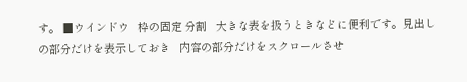す。 ■ウインドウ   枠の固定 分割   大きな表を扱うときなどに便利です。見出しの部分だけを表示しておき   内容の部分だけをスクロールさせ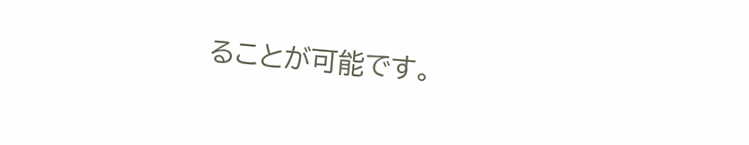ることが可能です。